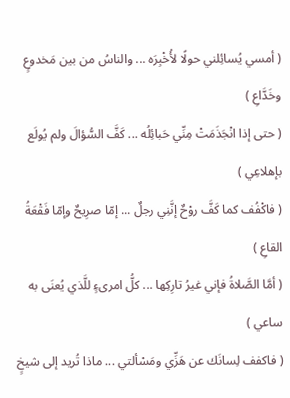( أمسي يُسائِلني حولًا لأُخْبِرَه ... والناسُ من بين مَخدوعٍ وخَدَّاعِ )
( حتى إذا انْجَذَمَتْ مِنِّي حَبائِلُه ... كَفَّ السُّؤالَ ولم يُولَع بإهلاعِي )
( فاكْفُف كما كَفَّ روْحٌ إنَّنِي رجلٌ ... إمّا صرِيحٌ وإمّا فَقْعَةُ القاعِ )
( أمَّا الصَّلاةُ فإني غيرُ تارِكِها ... كلُّ امرىءٍ للَّذي يُعنَى به ساعي )
( فاكفف لِسانَك عن هَزِّي ومَسْألتي ... ماذا تُريد إلى شيخٍ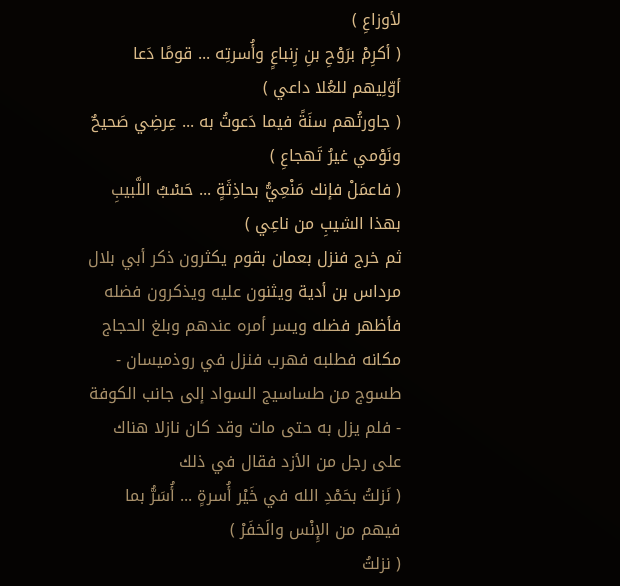لأوزاعِ )
( أكرِمْ برَوْحِ بنِ زِنباعٍ وأُسرتِه ... قومًا دَعا أوّلِيهم للعُلا داعي )
( جاورتُهم سنَةً فيما دَعوتُ به ... عِرضِي صَحيحٌ ونَوْمي غيرُ تَهجاعِ )
( فاعمَلْ فإنك مَنْعِيُّ بحاذِثَةٍ ... حَسْبُ اللَّبيبِ بهذا الشيبِ من ناعِي )
ثم خرج فنزل بعمان بقوم يكثرون ذكر أبي بلال مرداس بن أدية ويثنون عليه ويذكرون فضله فأظهر فضله ويسر أمره عندهم وبلغ الحجاج مكانه فطلبه فهرب فنزل في روذميسان - طسوج من طساسيج السواد إلى جانب الكوفة - فلم يزل به حتى مات وقد كان نازلا هناك على رجل من الأزد فقال في ذلك
( نَزلتُ بحَمْدِ الله في خَيْر أُسرةٍ ... أُسَرُّ بما فيهم من الإِنْس والَخفَرْ )
( نزلتُ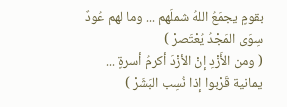بقومٍ يجمَعُ اللهُ شملَهم ... وما لهم عُودٌ سِوَى المَجْدُ يُعْتَصرْ )
( ومن الأَزْدِ إنْ الأزْدَ أكرمُ أسرةٍ ... يمانية قَرْبوا إذا نُسِب البَشَرْ )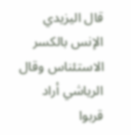قال اليزيدي الإنس بالكسر الاستئناس وقال الرياشي أراد قربوا